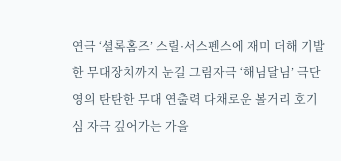연극 ‘셜록홈즈’ 스릴·서스펜스에 재미 더해 기발한 무대장치까지 눈길 그림자극 ‘해님달님’ 극단 영의 탄탄한 무대 연출력 다채로운 볼거리 호기심 자극 깊어가는 가을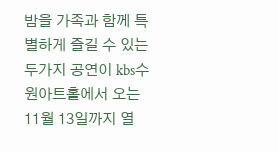밤을 가족과 함께 특별하게 즐길 수 있는 두가지 공연이 kbs수원아트홀에서 오는 11월 13일까지 열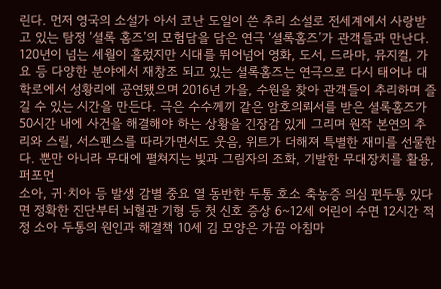린다. 먼저 영국의 소설가 아서 코난 도일이 쓴 추리 소설로 전세계에서 사랑받고 있는 탐정 ‘셜록 홈즈’의 모험담을 담은 연극 ‘셜록홈즈’가 관객들과 만난다. 120년이 넘는 세월이 흘렀지만 시대를 뛰어넘어 영화, 도서, 드라마, 뮤지컬, 가요 등 다양한 분야에서 재창조 되고 있는 셜록홈즈는 연극으로 다시 태어나 대학로에서 성황리에 공연됐으며 2016년 가을, 수원을 찾아 관객들이 추리하며 즐길 수 있는 시간을 만든다. 극은 수수께끼 같은 암호의뢰서를 받은 셜록홈즈가 50시간 내에 사건을 해결해야 하는 상황을 긴장감 있게 그리며 원작 본연의 추리와 스릴, 서스펜스를 따라가면서도 웃음, 위트가 더해져 특별한 재미를 선물한다. 뿐만 아니라 무대에 펼쳐지는 빛과 그림자의 조화, 기발한 무대장치를 활용, 퍼포먼
소아, 귀·치아 등 발생 감별 중요 열 동반한 두통 호소 축농증 의심 편두통 있다면 정확한 진단부터 뇌혈관 기형 등 첫 신호 증상 6~12세 어린이 수면 12시간 적정 소아 두통의 원인과 해결책 10세 김 모양은 가끔 아침마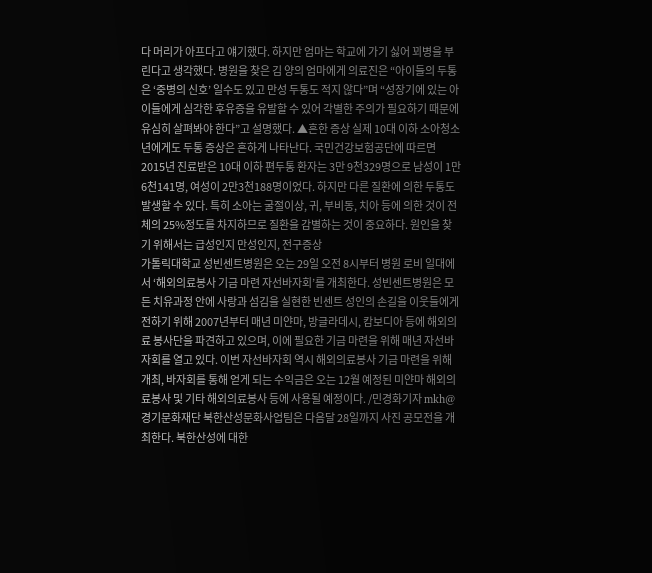다 머리가 아프다고 얘기했다. 하지만 엄마는 학교에 가기 싫어 꾀병을 부린다고 생각했다. 병원을 찾은 김 양의 엄마에게 의료진은 “아이들의 두통은 ‘중병의 신호’ 일수도 있고 만성 두통도 적지 않다”며 “성장기에 있는 아이들에게 심각한 후유증을 유발할 수 있어 각별한 주의가 필요하기 때문에 유심히 살펴봐야 한다”고 설명했다. ▲흔한 증상 실제 10대 이하 소아청소년에게도 두통 증상은 흔하게 나타난다. 국민건강보험공단에 따르면 2015년 진료받은 10대 이하 편두통 환자는 3만 9천329명으로 남성이 1만6천141명, 여성이 2만3천188명이었다. 하지만 다른 질환에 의한 두통도 발생할 수 있다. 특히 소아는 굴절이상, 귀, 부비동, 치아 등에 의한 것이 전체의 25%정도를 차지하므로 질환을 감별하는 것이 중요하다. 원인을 찾기 위해서는 급성인지 만성인지, 전구증상
가톨릭대학교 성빈센트병원은 오는 29일 오전 8시부터 병원 로비 일대에서 ‘해외의료봉사 기금 마련 자선바자회’를 개최한다. 성빈센트병원은 모든 치유과정 안에 사랑과 섬김을 실현한 빈센트 성인의 손길을 이웃들에게 전하기 위해 2007년부터 매년 미얀마, 방글라데시, 캄보디아 등에 해외의료 봉사단을 파견하고 있으며, 이에 필요한 기금 마련을 위해 매년 자선바자회를 열고 있다. 이번 자선바자회 역시 해외의료봉사 기금 마련을 위해 개최, 바자회를 통해 얻게 되는 수익금은 오는 12월 예정된 미얀마 해외의료봉사 및 기타 해외의료봉사 등에 사용될 예정이다. /민경화기자 mkh@
경기문화재단 북한산성문화사업팀은 다음달 28일까지 사진 공모전을 개최한다. 북한산성에 대한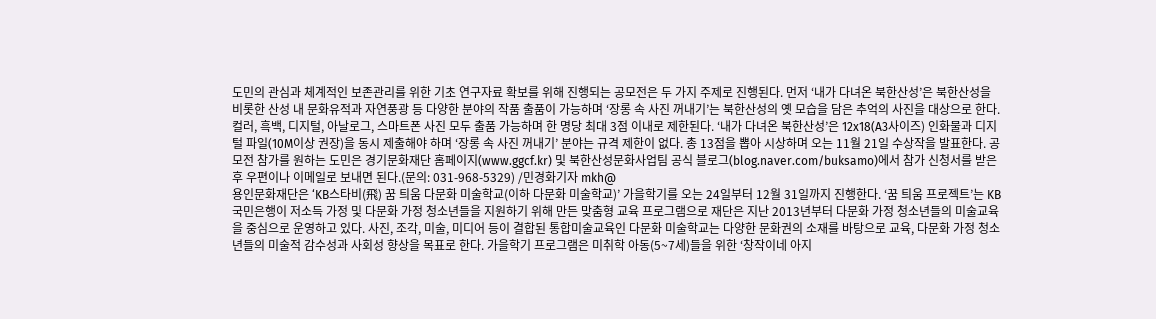도민의 관심과 체계적인 보존관리를 위한 기초 연구자료 확보를 위해 진행되는 공모전은 두 가지 주제로 진행된다. 먼저 ‘내가 다녀온 북한산성’은 북한산성을 비롯한 산성 내 문화유적과 자연풍광 등 다양한 분야의 작품 출품이 가능하며 ‘장롱 속 사진 꺼내기’는 북한산성의 옛 모습을 담은 추억의 사진을 대상으로 한다. 컬러, 흑백, 디지털, 아날로그, 스마트폰 사진 모두 출품 가능하며 한 명당 최대 3점 이내로 제한된다. ‘내가 다녀온 북한산성’은 12x18(A3사이즈) 인화물과 디지털 파일(10M이상 권장)을 동시 제출해야 하며 ‘장롱 속 사진 꺼내기’ 분야는 규격 제한이 없다. 총 13점을 뽑아 시상하며 오는 11월 21일 수상작을 발표한다. 공모전 참가를 원하는 도민은 경기문화재단 홈페이지(www.ggcf.kr) 및 북한산성문화사업팀 공식 블로그(blog.naver.com/buksamo)에서 참가 신청서를 받은 후 우편이나 이메일로 보내면 된다.(문의: 031-968-5329) /민경화기자 mkh@
용인문화재단은 ‘KB스타비(飛) 꿈 틔움 다문화 미술학교(이하 다문화 미술학교)’ 가을학기를 오는 24일부터 12월 31일까지 진행한다. ‘꿈 틔움 프로젝트’는 KB국민은행이 저소득 가정 및 다문화 가정 청소년들을 지원하기 위해 만든 맞춤형 교육 프로그램으로 재단은 지난 2013년부터 다문화 가정 청소년들의 미술교육을 중심으로 운영하고 있다. 사진, 조각, 미술, 미디어 등이 결합된 통합미술교육인 다문화 미술학교는 다양한 문화권의 소재를 바탕으로 교육, 다문화 가정 청소년들의 미술적 감수성과 사회성 향상을 목표로 한다. 가을학기 프로그램은 미취학 아동(5~7세)들을 위한 ‘창작이네 아지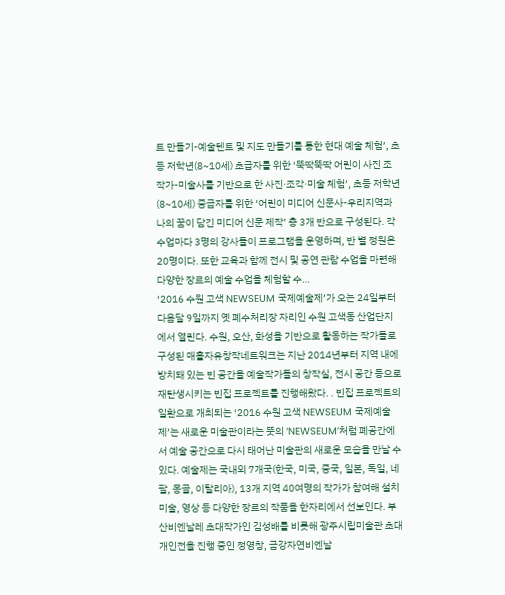트 만들기-예술텐트 및 지도 만들기를 통한 현대 예술 체험’, 초등 저학년(8~10세) 초급자를 위한 ‘뚝딱뚝딱 어린이 사진 조작가-미술사를 기반으로 한 사진·조각·미술 체험’, 초등 저학년(8~10세) 중급자를 위한 ‘어린이 미디어 신문사-우리지역과 나의 꿈이 담긴 미디어 신문 제작’ 총 3개 반으로 구성된다. 각 수업마다 3명의 강사들이 프로그램을 운영하며, 반 별 정원은 20명이다. 또한 교육과 함께 전시 및 공연 관람 수업을 마련해 다양한 장르의 예술 수업을 체험할 수…
‘2016 수원 고색 NEWSEUM 국제예술제’가 오는 24일부터 다음달 9일까지 옛 폐수처리장 자리인 수원 고색동 산업단지에서 열린다. 수원, 오산, 화성을 기반으로 활동하는 작가들로 구성된 매홀자유창작네트워크는 지난 2014년부터 지역 내에 방치돼 있는 빈 공간을 예술작가들의 창작실, 전시 공간 등으로 재탄생시키는 빈집 프로젝트를 진행해왔다. . 빈집 프로젝트의 일환으로 개최되는 ‘2016 수원 고색 NEWSEUM 국제예술제’는 새로운 미술관이라는 뜻의 ‘NEWSEUM’처럼 폐공간에서 예술 공간으로 다시 태어난 미술관의 새로운 모습을 만날 수 있다. 예술제는 국내외 7개국(한국, 미국, 중국, 일본, 독일, 네팔, 몽골, 이탈리아), 13개 지역 40여명의 작가가 참여해 설치미술, 영상 등 다양한 장르의 작품을 한자리에서 선보인다. 부산비엔날레 초대작가인 김성배를 비롯해 광주시립미술관 초대 개인전을 진행 중인 정영창, 금강자연비엔날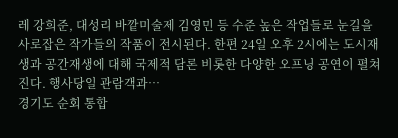레 강희준, 대성리 바깥미술제 김영민 등 수준 높은 작업들로 눈길을 사로잡은 작가들의 작품이 전시된다. 한편 24일 오후 2시에는 도시재생과 공간재생에 대해 국제적 담론 비롯한 다양한 오프닝 공연이 펼쳐진다. 행사당일 관람객과…
경기도 순회 통합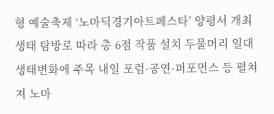형 예술축제 ‘노마딕경기아트페스타’ 양평서 개최 생태 탐방로 따라 총 6점 작품 설치 두물머리 일대 생태변화에 주목 내일 포럼·공연·퍼포먼스 등 펼쳐져 노마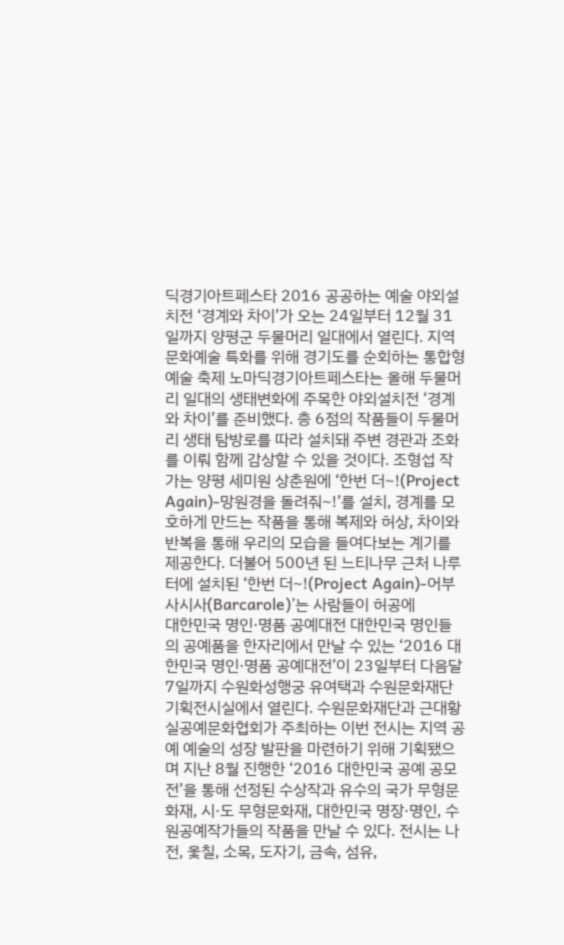딕경기아트페스타 2016 공공하는 예술 야외설치전 ‘경계와 차이’가 오는 24일부터 12월 31일까지 양평군 두물머리 일대에서 열린다. 지역 문화예술 특화를 위해 경기도를 순회하는 통합형 예술 축제 노마딕경기아트페스타는 올해 두물머리 일대의 생태변화에 주목한 야외설치전 ‘경계와 차이’를 준비했다. 총 6점의 작품들이 두물머리 생태 탐방로를 따라 설치돼 주변 경관과 조화를 이뤄 함께 감상할 수 있을 것이다. 조형섭 작가는 양평 세미원 상춘원에 ‘한번 더~!(Project Again)-망원경을 돌려줘~!’를 설치, 경계를 모호하게 만드는 작품을 통해 복제와 허상, 차이와 반복을 통해 우리의 모습을 들여다보는 계기를 제공한다. 더불어 500년 된 느티나무 근처 나루터에 설치된 ‘한번 더~!(Project Again)-어부사시사(Barcarole)’는 사람들이 허공에
대한민국 명인·명품 공예대전 대한민국 명인들의 공예품을 한자리에서 만날 수 있는 ‘2016 대한민국 명인·명품 공예대전’이 23일부터 다음달 7일까지 수원화성행궁 유여택과 수원문화재단 기획전시실에서 열린다. 수원문화재단과 근대황실공예문화협회가 주최하는 이번 전시는 지역 공예 예술의 성장 발판을 마련하기 위해 기획됐으며 지난 8월 진행한 ‘2016 대한민국 공예 공모전’을 통해 선정된 수상작과 유수의 국가 무형문화재, 시·도 무형문화재, 대한민국 명장·명인, 수원공예작가들의 작품을 만날 수 있다. 전시는 나전, 옻칠, 소목, 도자기, 금속, 섬유,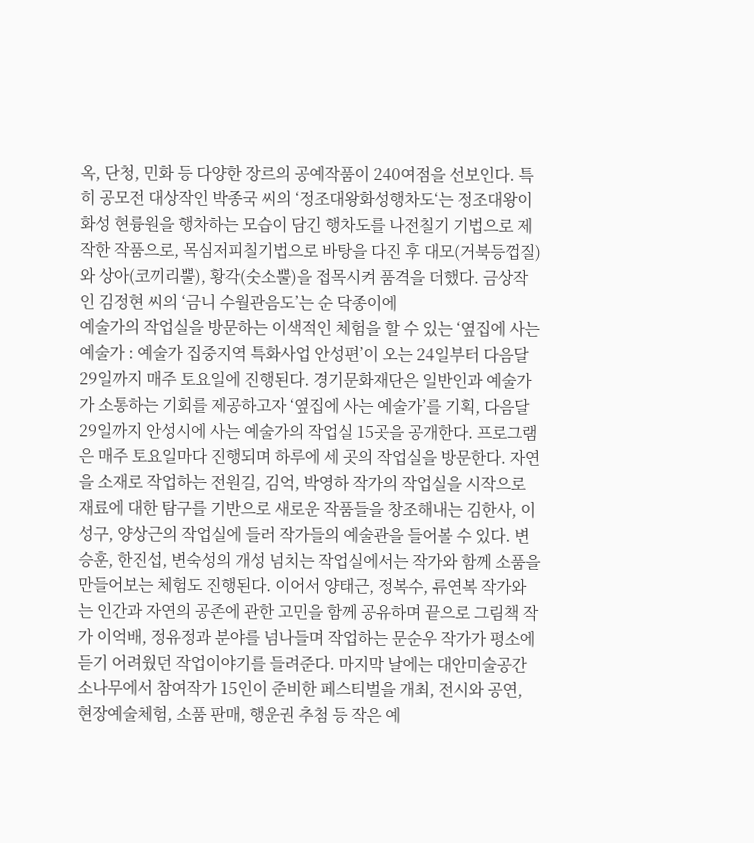옥, 단청, 민화 등 다양한 장르의 공예작품이 240여점을 선보인다. 특히 공모전 대상작인 박종국 씨의 ‘정조대왕화성행차도‘는 정조대왕이 화성 현륭원을 행차하는 모습이 담긴 행차도를 나전칠기 기법으로 제작한 작품으로, 목심저피칠기법으로 바탕을 다진 후 대모(거북등껍질)와 상아(코끼리뿔), 황각(숫소뿔)을 접목시켜 품격을 더했다. 금상작인 김정현 씨의 ‘금니 수월관음도’는 순 닥종이에
예술가의 작업실을 방문하는 이색적인 체험을 할 수 있는 ‘옆집에 사는 예술가 : 예술가 집중지역 특화사업 안성편’이 오는 24일부터 다음달 29일까지 매주 토요일에 진행된다. 경기문화재단은 일반인과 예술가가 소통하는 기회를 제공하고자 ‘옆집에 사는 예술가’를 기획, 다음달 29일까지 안성시에 사는 예술가의 작업실 15곳을 공개한다. 프로그램은 매주 토요일마다 진행되며 하루에 세 곳의 작업실을 방문한다. 자연을 소재로 작업하는 전원길, 김억, 박영하 작가의 작업실을 시작으로 재료에 대한 탐구를 기반으로 새로운 작품들을 창조해내는 김한사, 이성구, 양상근의 작업실에 들러 작가들의 예술관을 들어볼 수 있다. 변승훈, 한진섭, 변숙성의 개성 넘치는 작업실에서는 작가와 함께 소품을 만들어보는 체험도 진행된다. 이어서 양태근, 정복수, 류연복 작가와는 인간과 자연의 공존에 관한 고민을 함께 공유하며 끝으로 그림책 작가 이억배, 정유정과 분야를 넘나들며 작업하는 문순우 작가가 평소에 듣기 어려웠던 작업이야기를 들려준다. 마지막 날에는 대안미술공간 소나무에서 참여작가 15인이 준비한 페스티벌을 개최, 전시와 공연, 현장예술체험, 소품 판매, 행운권 추첨 등 작은 예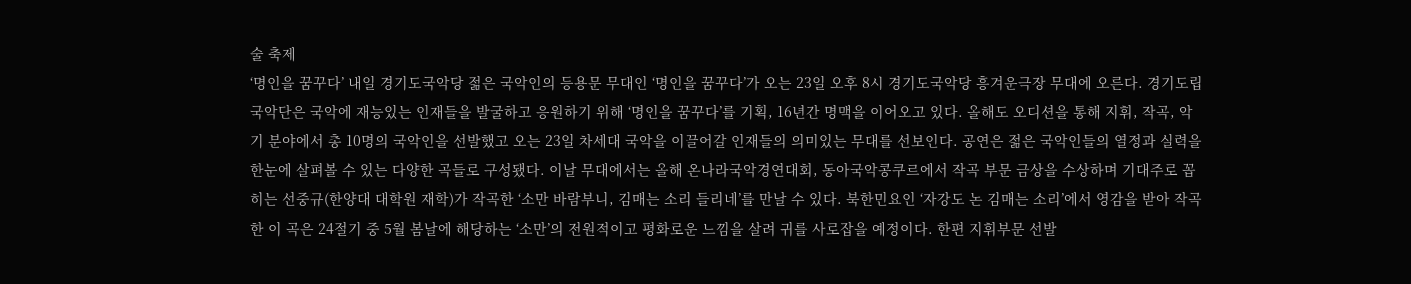술 축제
‘명인을 꿈꾸다’ 내일 경기도국악당 젊은 국악인의 등용문 무대인 ‘명인을 꿈꾸다’가 오는 23일 오후 8시 경기도국악당 흥겨운극장 무대에 오른다. 경기도립국악단은 국악에 재능있는 인재들을 발굴하고 응원하기 위해 ‘명인을 꿈꾸다’를 기획, 16년간 명맥을 이어오고 있다. 올해도 오디션을 통해 지휘, 작곡, 악기 분야에서 총 10명의 국악인을 선발했고 오는 23일 차세대 국악을 이끌어갈 인재들의 의미있는 무대를 선보인다. 공연은 젊은 국악인들의 열정과 실력을 한눈에 살펴볼 수 있는 다양한 곡들로 구성됐다. 이날 무대에서는 올해 온나라국악경연대회, 동아국악콩쿠르에서 작곡 부문 금상을 수상하며 기대주로 꼽히는 선중규(한양대 대학원 재학)가 작곡한 ‘소만 바람부니, 김매는 소리 들리네’를 만날 수 있다. 북한민요인 ‘자강도 논 김매는 소리’에서 영감을 받아 작곡한 이 곡은 24절기 중 5월 봄날에 해당하는 ‘소만’의 전원적이고 평화로운 느낌을 살려 귀를 사로잡을 예정이다. 한편 지휘부문 선발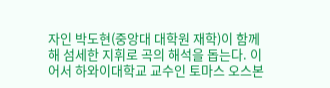자인 박도현(중앙대 대학원 재학)이 함께해 섬세한 지휘로 곡의 해석을 돕는다. 이어서 하와이대학교 교수인 토마스 오스본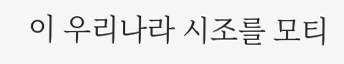이 우리나라 시조를 모티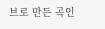브로 만든 곡인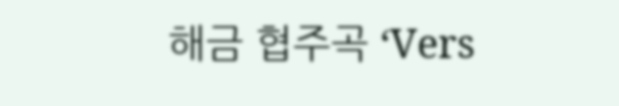해금 협주곡 ‘Vers